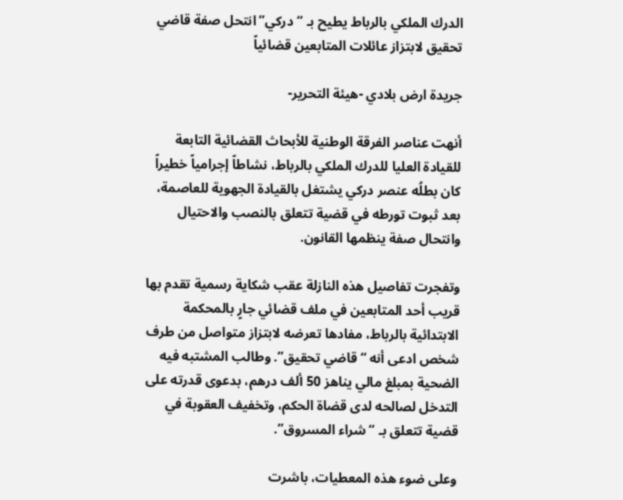الدرك الملكي بالرباط يطيح بـ “دركي” انتحل صفة قاضي تحقيق لابتزاز عائلات المتابعين قضائياً

جريدة ارض بلادي -هيئة التحرير-

أنهت عناصر الفرقة الوطنية للأبحاث القضائية التابعة للقيادة العليا للدرك الملكي بالرباط، نشاطاً إجرامياً خطيراً كان بطلُه عنصر دركي يشتغل بالقيادة الجهوية للعاصمة، بعد ثبوت تورطه في قضية تتعلق بالنصب والاحتيال وانتحال صفة ينظمها القانون.

وتفجرت تفاصيل هذه النازلة عقب شكاية رسمية تقدم بها قريب أحد المتابعين في ملف قضائي جارٍ بالمحكمة الابتدائية بالرباط، مفادها تعرضه لابتزاز متواصل من طرف شخص ادعى أنه “قاضي تحقيق”. وطالب المشتبه فيه الضحية بمبلغ مالي يناهز 50 ألف درهم، بدعوى قدرته على التدخل لصالحه لدى قضاة الحكم، وتخفيف العقوبة في قضية تتعلق بـ “شراء المسروق”.

وعلى ضوء هذه المعطيات، باشرت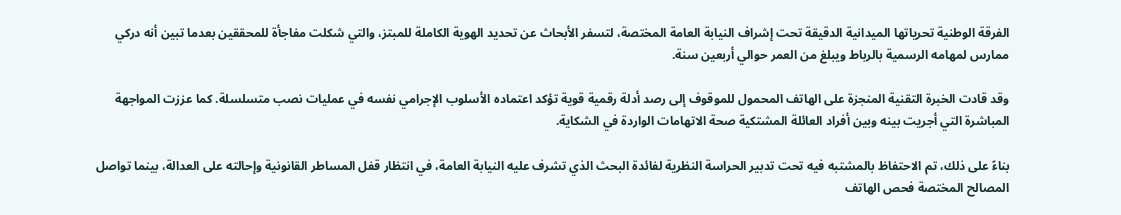الفرقة الوطنية تحرياتها الميدانية الدقيقة تحت إشراف النيابة العامة المختصة، لتسفر الأبحاث عن تحديد الهوية الكاملة للمبتز، والتي شكلت مفاجأة للمحققين بعدما تبين أنه دركي ممارس لمهامه الرسمية بالرباط ويبلغ من العمر حوالي أربعين سنة.

وقد قادت الخبرة التقنية المنجزة على الهاتف المحمول للموقوف إلى رصد أدلة رقمية قوية تؤكد اعتماده الأسلوب الإجرامي نفسه في عمليات نصب متسلسلة. كما عززت المواجهة المباشرة التي أجريت بينه وبين أفراد العائلة المشتكية صحة الاتهامات الواردة في الشكاية.

بناءً على ذلك، تم الاحتفاظ بالمشتبه فيه تحت تدبير الحراسة النظرية لفائدة البحث الذي تشرف عليه النيابة العامة، في انتظار قفل المساطر القانونية وإحالته على العدالة، بينما تواصل المصالح المختصة فحص الهاتف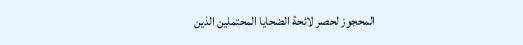المحجوز لحصر لائحة الضحايا المحتملين الذين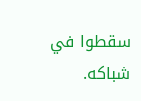سقطوا في شباكه.